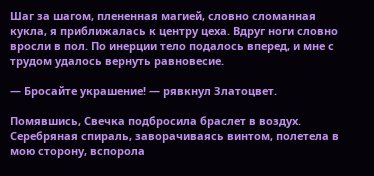Шаг за шагом, плененная магией, словно сломанная кукла, я приближалась к центру цеха. Вдруг ноги словно вросли в пол. По инерции тело подалось вперед, и мне с трудом удалось вернуть равновесие.

— Бросайте украшение! — рявкнул Златоцвет.

Помявшись, Свечка подбросила браслет в воздух. Серебряная спираль, заворачиваясь винтом, полетела в мою сторону, вспорола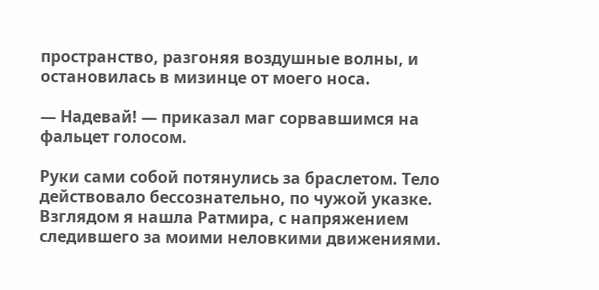пространство, разгоняя воздушные волны, и остановилась в мизинце от моего носа.

— Надевай! — приказал маг сорвавшимся на фальцет голосом.

Руки сами собой потянулись за браслетом. Тело действовало бессознательно, по чужой указке. Взглядом я нашла Ратмира, с напряжением следившего за моими неловкими движениями.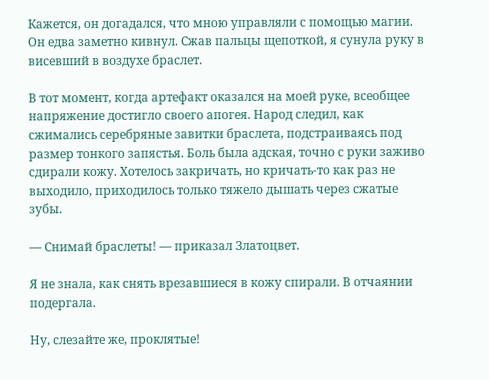Кажется, он догадался, что мною управляли с помощью магии. Он едва заметно кивнул. Сжав пальцы щепоткой, я сунула руку в висевший в воздухе браслет.

В тот момент, когда артефакт оказался на моей руке, всеобщее напряжение достигло своего апогея. Народ следил, как сжимались серебряные завитки браслета, подстраиваясь под размер тонкого запястья. Боль была адская, точно с руки заживо сдирали кожу. Хотелось закричать, но кричать-то как раз не выходило, приходилось только тяжело дышать через сжатые зубы.

— Снимай браслеты! — приказал Златоцвет.

Я не знала, как снять врезавшиеся в кожу спирали. В отчаянии подергала.

Ну, слезайте же, проклятые!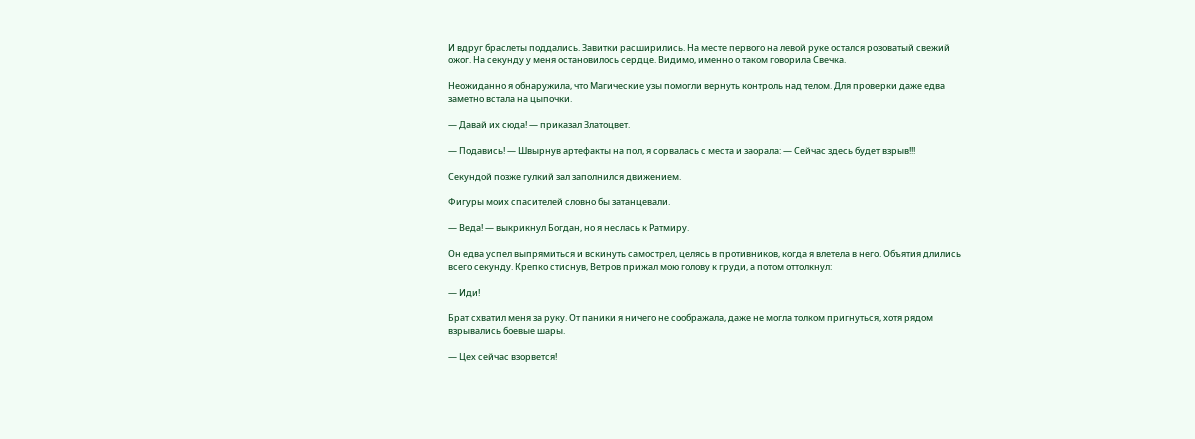И вдруг браслеты поддались. Завитки расширились. На месте первого на левой руке остался розоватый свежий ожог. На секунду у меня остановилось сердце. Видимо, именно о таком говорила Свечка.

Неожиданно я обнаружила, что Магические узы помогли вернуть контроль над телом. Для проверки даже едва заметно встала на цыпочки.

— Давай их сюда! — приказал Златоцвет.

— Подавись! — Швырнув артефакты на пол, я сорвалась с места и заорала: — Сейчас здесь будет взрыв!!!

Секундой позже гулкий зал заполнился движением.

Фигуры моих спасителей словно бы затанцевали.

— Веда! — выкрикнул Богдан, но я неслась к Ратмиру.

Он едва успел выпрямиться и вскинуть самострел, целясь в противников, когда я влетела в него. Объятия длились всего секунду. Крепко стиснув, Ветров прижал мою голову к груди, а потом оттолкнул:

— Иди!

Брат схватил меня за руку. От паники я ничего не соображала, даже не могла толком пригнуться, хотя рядом взрывались боевые шары.

— Цех сейчас взорвется!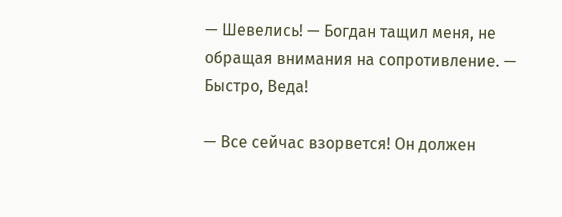— Шевелись! — Богдан тащил меня, не обращая внимания на сопротивление. — Быстро, Веда!

— Все сейчас взорвется! Он должен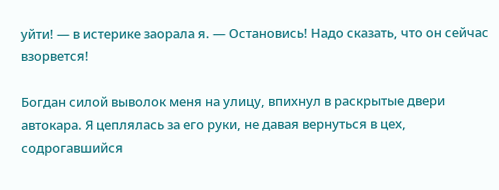уйти! — в истерике заорала я. — Остановись! Надо сказать, что он сейчас взорвется!

Богдан силой выволок меня на улицу, впихнул в раскрытые двери автокара. Я цеплялась за его руки, не давая вернуться в цех, содрогавшийся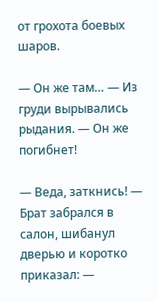от грохота боевых шаров.

— Он же там… — Из груди вырывались рыдания. — Он же погибнет!

— Веда, заткнись! — Брат забрался в салон, шибанул дверью и коротко приказал: —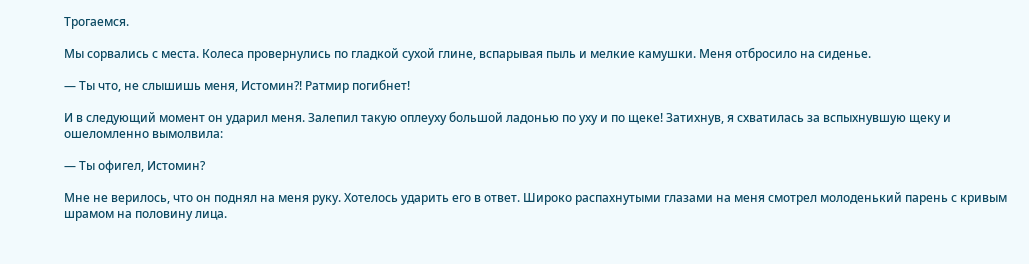Трогаемся.

Мы сорвались с места. Колеса провернулись по гладкой сухой глине, вспарывая пыль и мелкие камушки. Меня отбросило на сиденье.

— Ты что, не слышишь меня, Истомин?! Ратмир погибнет!

И в следующий момент он ударил меня. Залепил такую оплеуху большой ладонью по уху и по щеке! Затихнув, я схватилась за вспыхнувшую щеку и ошеломленно вымолвила:

— Ты офигел, Истомин?

Мне не верилось, что он поднял на меня руку. Хотелось ударить его в ответ. Широко распахнутыми глазами на меня смотрел молоденький парень с кривым шрамом на половину лица.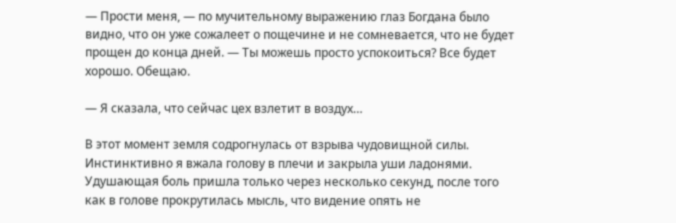— Прости меня, — по мучительному выражению глаз Богдана было видно, что он уже сожалеет о пощечине и не сомневается, что не будет прощен до конца дней. — Ты можешь просто успокоиться? Все будет хорошо. Обещаю.

— Я сказала, что сейчас цех взлетит в воздух…

В этот момент земля содрогнулась от взрыва чудовищной силы. Инстинктивно я вжала голову в плечи и закрыла уши ладонями. Удушающая боль пришла только через несколько секунд, после того как в голове прокрутилась мысль, что видение опять не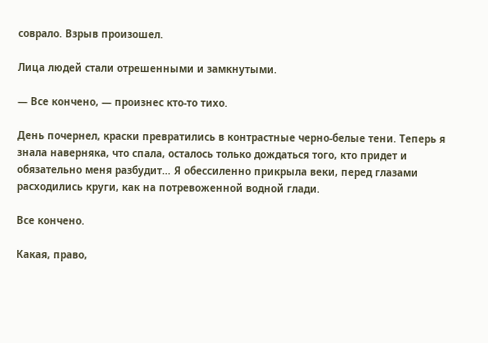соврало. Взрыв произошел.

Лица людей стали отрешенными и замкнутыми.

— Все кончено, — произнес кто-то тихо.

День почернел, краски превратились в контрастные черно-белые тени. Теперь я знала наверняка, что спала, осталось только дождаться того, кто придет и обязательно меня разбудит… Я обессиленно прикрыла веки, перед глазами расходились круги, как на потревоженной водной глади.

Все кончено.

Какая, право,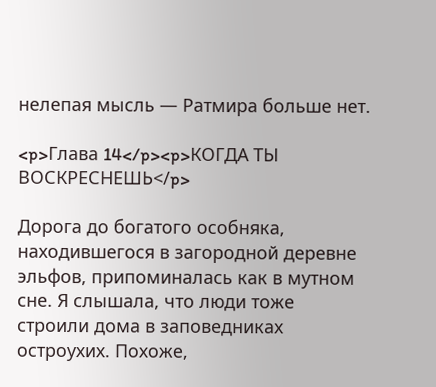нелепая мысль — Ратмира больше нет.

<p>Глава 14</p><p>КОГДА ТЫ ВОСКРЕСНЕШЬ</p>

Дорога до богатого особняка, находившегося в загородной деревне эльфов, припоминалась как в мутном сне. Я слышала, что люди тоже строили дома в заповедниках остроухих. Похоже,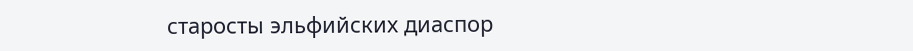старосты эльфийских диаспор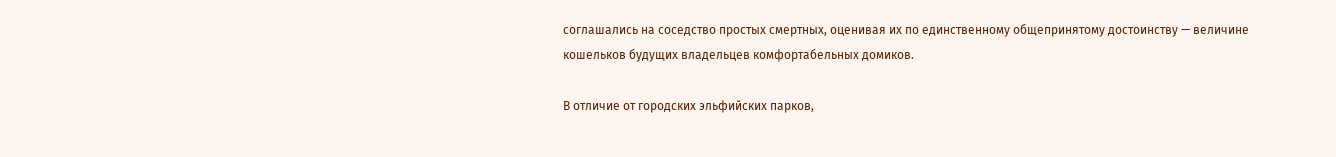соглашались на соседство простых смертных, оценивая их по единственному общепринятому достоинству — величине кошельков будущих владельцев комфортабельных домиков.

В отличие от городских эльфийских парков,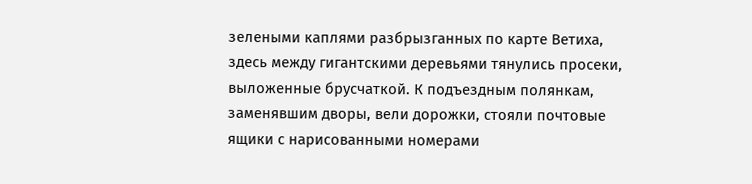зелеными каплями разбрызганных по карте Ветиха, здесь между гигантскими деревьями тянулись просеки, выложенные брусчаткой. К подъездным полянкам, заменявшим дворы, вели дорожки, стояли почтовые ящики с нарисованными номерами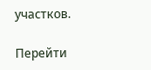участков.

Перейти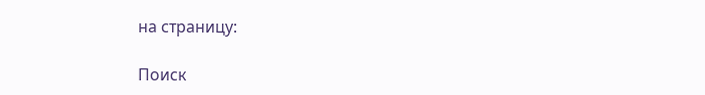на страницу:

Поиск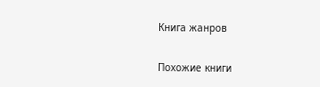Книга жанров

Похожие книги